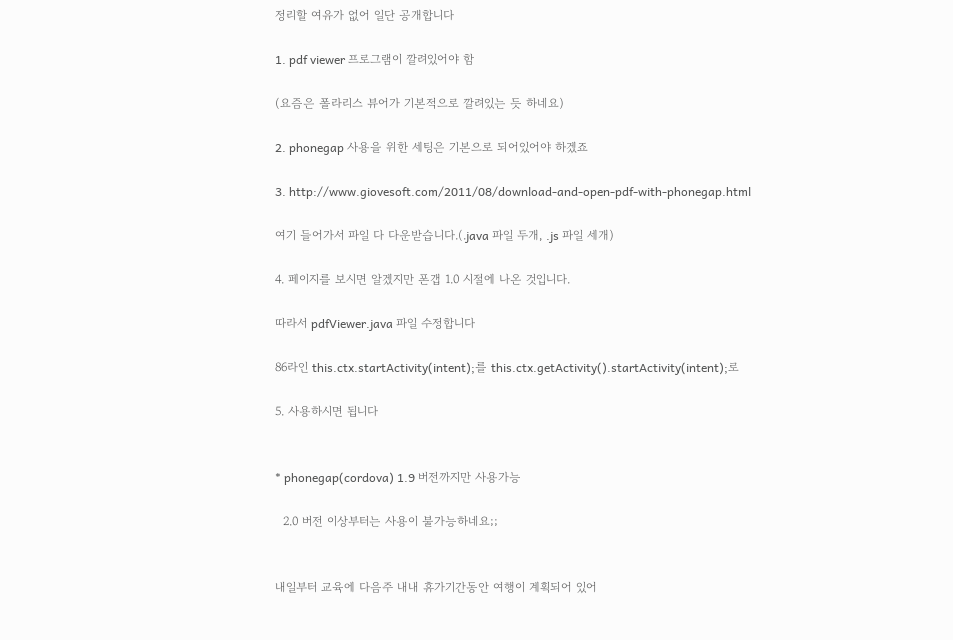정리할 여유가 없어 일단 공개합니다

1. pdf viewer 프로그램이 깔려있어야 함

(요즘은 폴라리스 뷰어가 기본적으로 깔려있는 듯 하네요)

2. phonegap 사용을 위한 세팅은 기본으로 되어있어야 하겠죠

3. http://www.giovesoft.com/2011/08/download-and-open-pdf-with-phonegap.html

여기 들어가서 파일 다 다운받습니다.(.java 파일 두개, .js 파일 세개)

4. 페이지를 보시면 알겠지만 폰갭 1.0 시절에 나온 것입니다.

따라서 pdfViewer.java 파일 수정합니다

86라인 this.ctx.startActivity(intent);를 this.ctx.getActivity().startActivity(intent);로

5. 사용하시면 됩니다


* phonegap(cordova) 1.9 버전까지만 사용가능

  2.0 버전 이상부터는 사용이 불가능하네요;;


내일부터 교육에 다음주 내내 휴가기간동안 여행이 계획되어 있어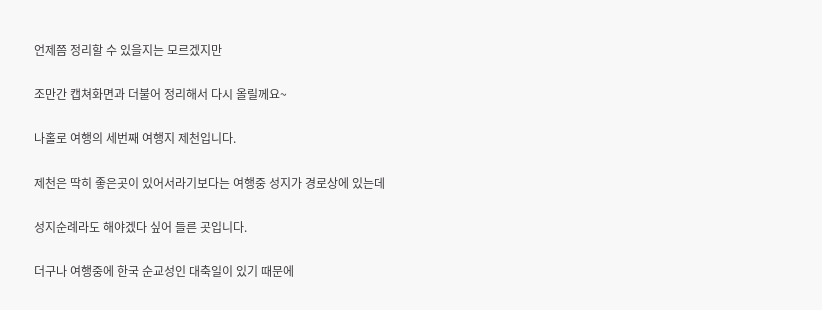언제쯤 정리할 수 있을지는 모르겠지만

조만간 캡쳐화면과 더불어 정리해서 다시 올릴께요~

나홀로 여행의 세번째 여행지 제천입니다.

제천은 딱히 좋은곳이 있어서라기보다는 여행중 성지가 경로상에 있는데

성지순례라도 해야겠다 싶어 들른 곳입니다.

더구나 여행중에 한국 순교성인 대축일이 있기 때문에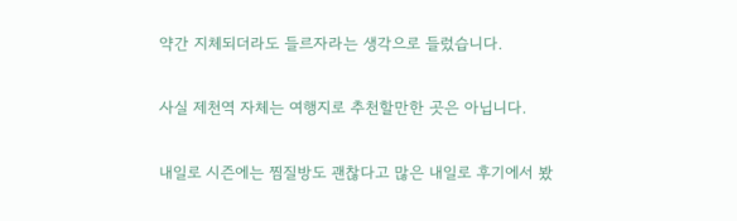약간 지체되더라도 들르자라는 생각으로 들렀습니다.

사실 제천역 자체는 여행지로 추천할만한 곳은 아닙니다.

내일로 시즌에는 찜질방도 괜찮다고 많은 내일로 후기에서 봤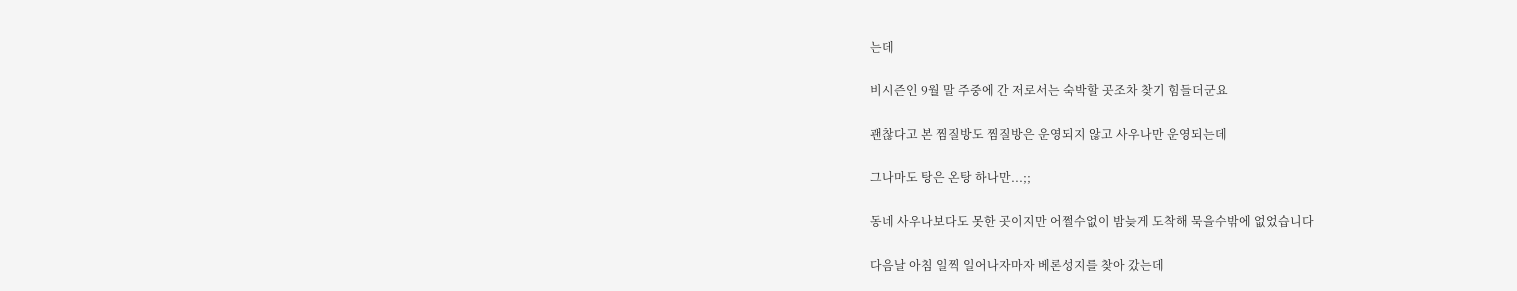는데

비시즌인 9월 말 주중에 간 저로서는 숙박할 곳조차 찾기 힘들더군요

괜찮다고 본 찜질방도 찜질방은 운영되지 않고 사우나만 운영되는데

그나마도 탕은 온탕 하나만...;;

동네 사우나보다도 못한 곳이지만 어쩔수없이 밤늦게 도착해 묵을수밖에 없었습니다

다음날 아침 일찍 일어나자마자 베론성지를 찾아 갔는데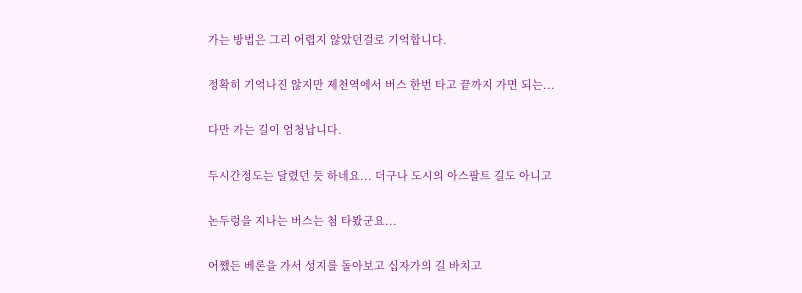가는 방법은 그리 어렵지 않았던걸로 기억합니다.

정확히 기억나진 않지만 제천역에서 버스 한번 타고 끝까지 가면 되는...

다만 가는 길이 엄청납니다.

두시간정도는 달렸던 듯 하네요... 더구나 도시의 아스팔트 길도 아니고

논두렁을 지나는 버스는 첨 타봤군요...

어쨌든 베론을 가서 성지를 돌아보고 십자가의 길 바치고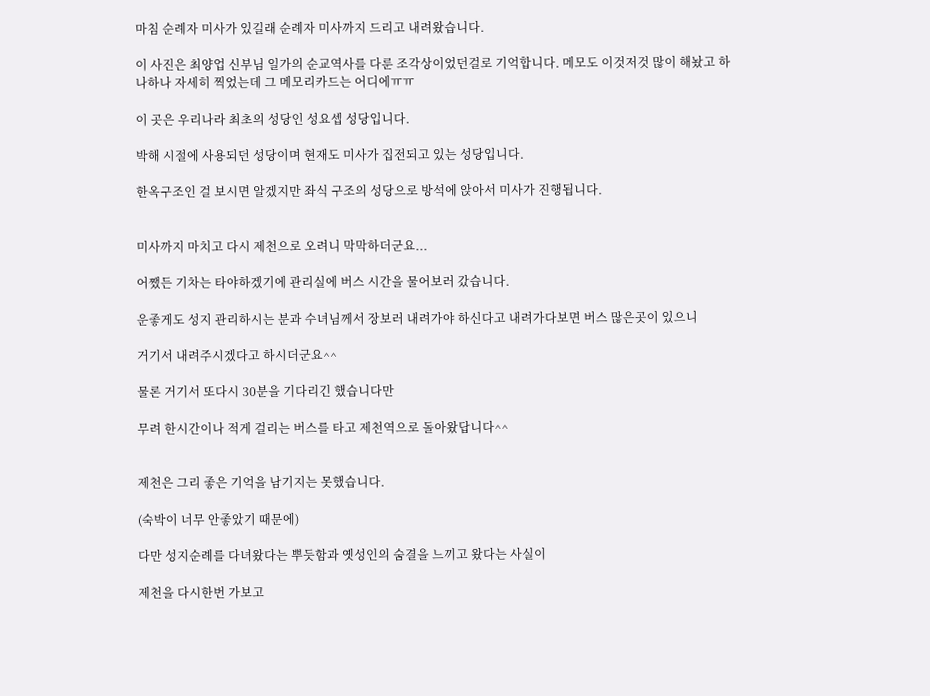마침 순례자 미사가 있길래 순례자 미사까지 드리고 내려왔습니다.

이 사진은 최양업 신부님 일가의 순교역사를 다룬 조각상이었던걸로 기억합니다. 메모도 이것저것 많이 해놨고 하나하나 자세히 찍었는데 그 메모리카드는 어디에ㅠㅠ

이 곳은 우리나라 최초의 성당인 성요셉 성당입니다.

박해 시절에 사용되던 성당이며 현재도 미사가 집전되고 있는 성당입니다.

한옥구조인 걸 보시면 알겠지만 좌식 구조의 성당으로 방석에 앉아서 미사가 진행됩니다.


미사까지 마치고 다시 제천으로 오려니 막막하더군요...

어쨌든 기차는 타야하겠기에 관리실에 버스 시간을 물어보러 갔습니다.

운좋게도 성지 관리하시는 분과 수녀님께서 장보러 내려가야 하신다고 내려가다보면 버스 많은곳이 있으니

거기서 내려주시겠다고 하시더군요^^

물론 거기서 또다시 30분을 기다리긴 했습니다만

무려 한시간이나 적게 걸리는 버스를 타고 제천역으로 돌아왔답니다^^


제천은 그리 좋은 기억을 남기지는 못했습니다.

(숙박이 너무 안좋았기 때문에)

다만 성지순례를 다녀왔다는 뿌듯함과 옛성인의 숨결을 느끼고 왔다는 사실이

제천을 다시한번 가보고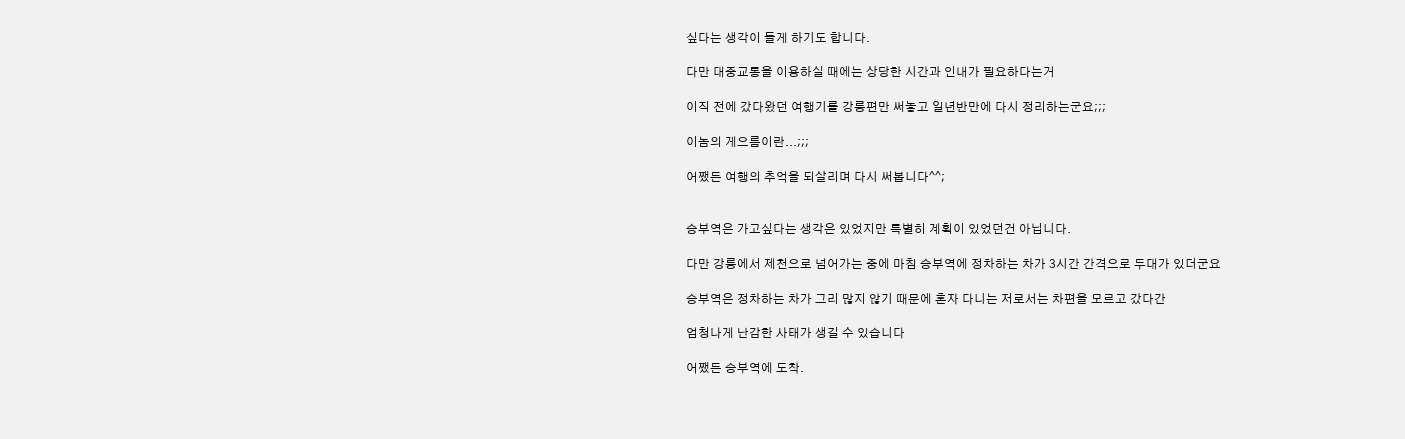싶다는 생각이 들게 하기도 합니다.

다만 대중교통을 이용하실 때에는 상당한 시간과 인내가 필요하다는거

이직 전에 갔다왔던 여행기를 강릉편만 써놓고 일년반만에 다시 정리하는군요;;;

이놈의 게으름이란...;;;

어쨌든 여행의 추억을 되살리며 다시 써봅니다^^;


승부역은 가고싶다는 생각은 있었지만 특별히 계획이 있었던건 아닙니다.

다만 강릉에서 제천으로 넘어가는 중에 마침 승부역에 정차하는 차가 3시간 간격으로 두대가 있더군요

승부역은 정차하는 차가 그리 많지 않기 때문에 혼자 다니는 저로서는 차편을 모르고 갔다간

엄청나게 난감한 사태가 생길 수 있습니다

어쨌든 승부역에 도착.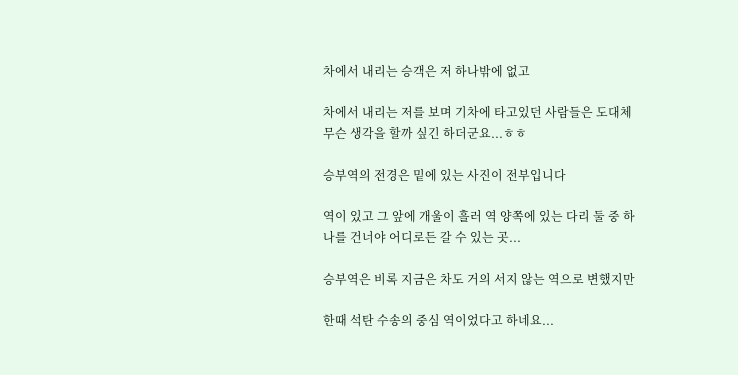차에서 내리는 승객은 저 하나밖에 없고

차에서 내리는 저를 보며 기차에 타고있던 사람들은 도대체 무슨 생각을 할까 싶긴 하더군요...ㅎㅎ

승부역의 전경은 밑에 있는 사진이 전부입니다

역이 있고 그 앞에 개울이 흘러 역 양쪽에 있는 다리 둘 중 하나를 건너야 어디로든 갈 수 있는 곳...

승부역은 비록 지금은 차도 거의 서지 않는 역으로 변했지만

한때 석탄 수송의 중심 역이었다고 하네요...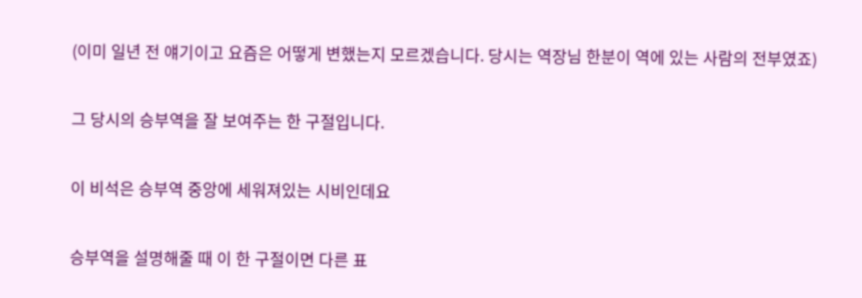(이미 일년 전 얘기이고 요즘은 어떻게 변했는지 모르겠습니다. 당시는 역장님 한분이 역에 있는 사람의 전부였죠)

그 당시의 승부역을 잘 보여주는 한 구절입니다.

이 비석은 승부역 중앙에 세워져있는 시비인데요

승부역을 설명해줄 때 이 한 구절이면 다른 표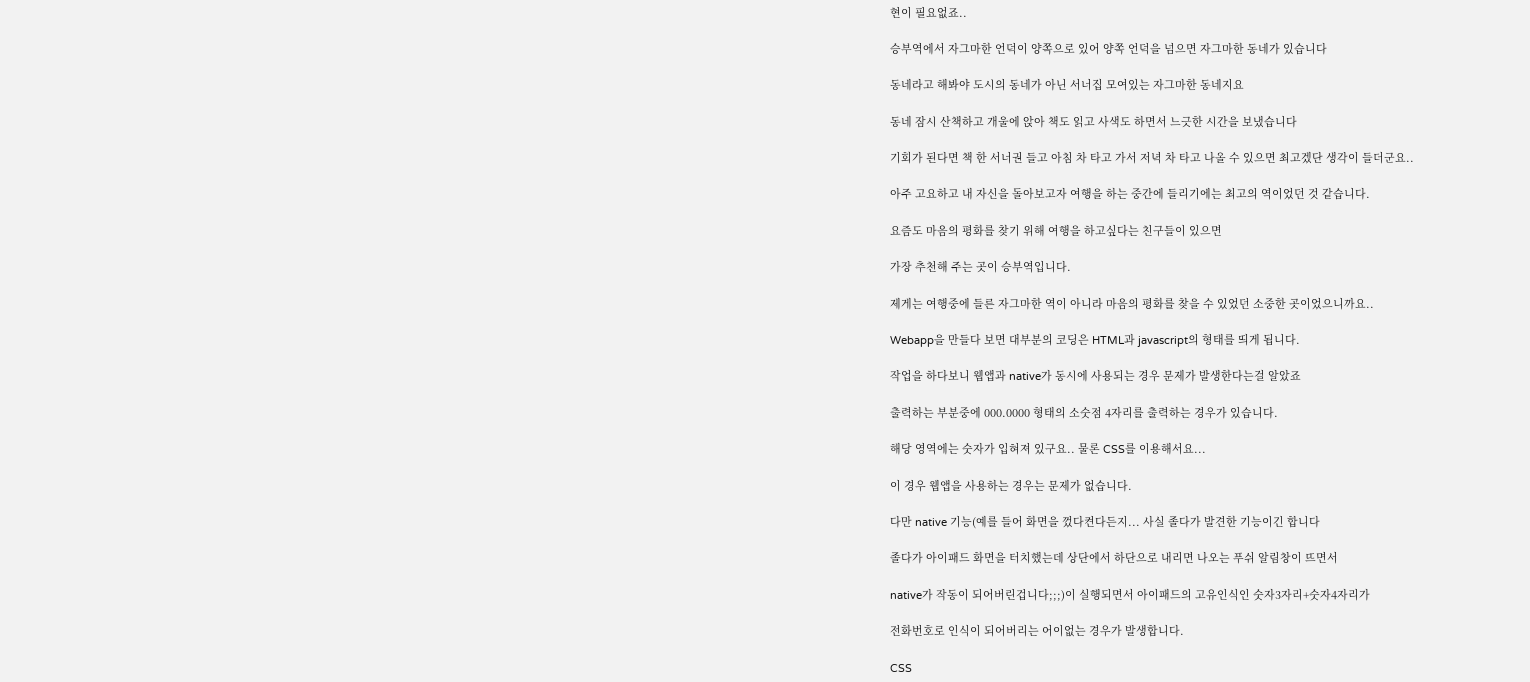현이 필요없죠..

승부역에서 자그마한 언덕이 양쪽으로 있어 양쪽 언덕을 넘으면 자그마한 동네가 있습니다

동네라고 해봐야 도시의 동네가 아닌 서너집 모여있는 자그마한 동네지요

동네 잠시 산책하고 개울에 앉아 책도 읽고 사색도 하면서 느긋한 시간을 보냈습니다

기회가 된다면 책 한 서너권 들고 아침 차 타고 가서 저녁 차 타고 나올 수 있으면 최고겠단 생각이 들더군요..

아주 고요하고 내 자신을 돌아보고자 여행을 하는 중간에 들리기에는 최고의 역이었던 것 같습니다.

요즘도 마음의 평화를 찾기 위해 여행을 하고싶다는 친구들이 있으면

가장 추천해 주는 곳이 승부역입니다.

제게는 여행중에 들른 자그마한 역이 아니라 마음의 평화를 찾을 수 있었던 소중한 곳이었으니까요..

Webapp을 만들다 보면 대부분의 코딩은 HTML과 javascript의 형태를 띄게 됩니다.

작업을 하다보니 웹앱과 native가 동시에 사용되는 경우 문제가 발생한다는걸 알았죠

출력하는 부분중에 000.0000 형태의 소숫점 4자리를 출력하는 경우가 있습니다.

해당 영역에는 숫자가 입혀져 있구요.. 물론 CSS를 이용해서요...

이 경우 웹앱을 사용하는 경우는 문제가 없습니다.

다만 native 기능(예를 들어 화면을 껐다켠다든지... 사실 졸다가 발견한 기능이긴 합니다

졸다가 아이패드 화면을 터치했는데 상단에서 하단으로 내리면 나오는 푸쉬 알림창이 뜨면서

native가 작동이 되어버린겁니다;;;)이 실행되면서 아이패드의 고유인식인 숫자3자리+숫자4자리가

전화번호로 인식이 되어버리는 어이없는 경우가 발생합니다.

CSS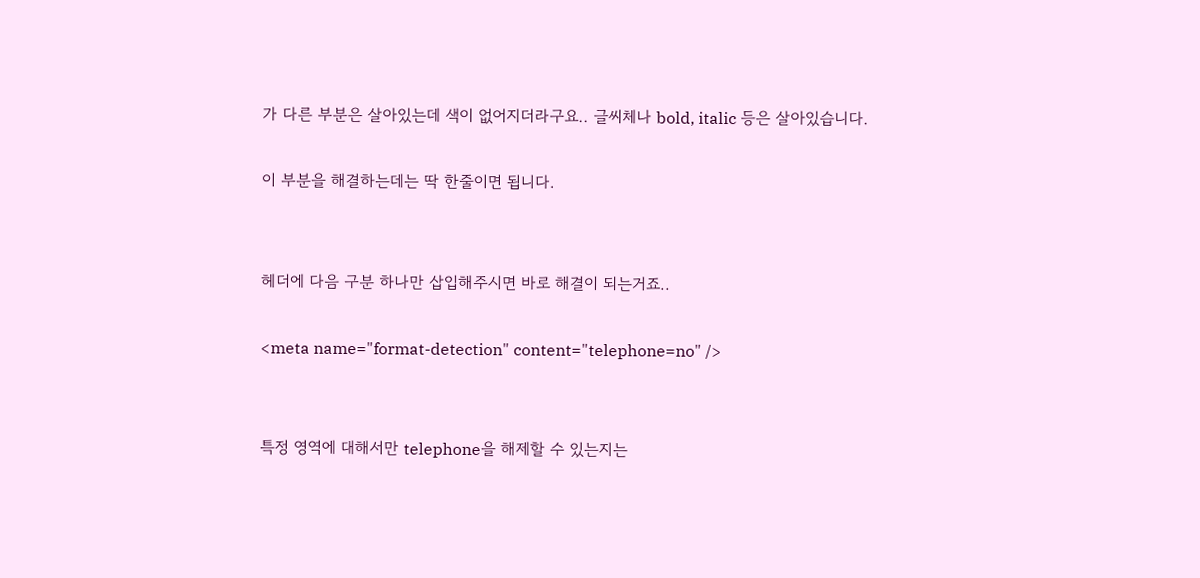가 다른 부분은 살아있는데 색이 없어지더라구요.. 글씨체나 bold, italic 등은 살아있습니다.

이 부분을 해결하는데는 딱 한줄이면 됩니다.


헤더에 다음 구분 하나만 삽입해주시면 바로 해결이 되는거죠..

<meta name="format-detection" content="telephone=no" />


특정 영역에 대해서만 telephone을 해제할 수 있는지는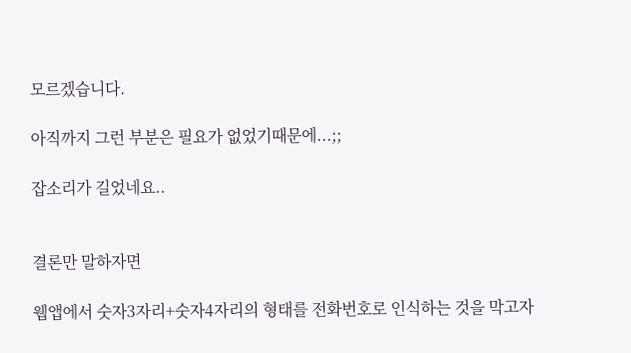모르겠습니다.

아직까지 그런 부분은 필요가 없었기때문에...;;

잡소리가 길었네요..


결론만 말하자면

웹앱에서 숫자3자리+숫자4자리의 형태를 전화번호로 인식하는 것을 막고자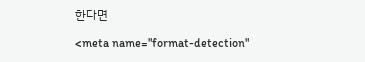한다면

<meta name="format-detection"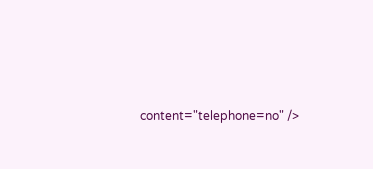content="telephone=no" />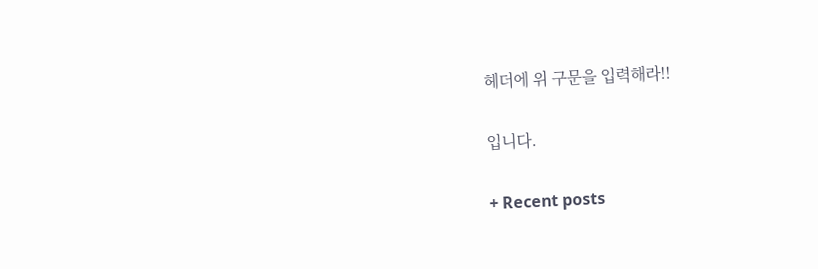헤더에 위 구문을 입력해라!!

입니다.

+ Recent posts